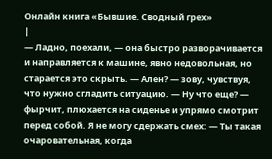Онлайн книга «Бывшие. Сводный грех»
|
— Ладно, поехали, — она быстро разворачивается и направляется к машине, явно недовольная, но старается это скрыть. — Ален? — зову, чувствуя, что нужно сгладить ситуацию. — Ну что еще? — фырчит, плюхается на сиденье и упрямо смотрит перед собой. Я не могу сдержать смех: — Ты такая очаровательная, когда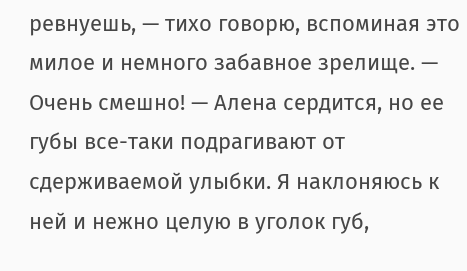ревнуешь, — тихо говорю, вспоминая это милое и немного забавное зрелище. — Очень смешно! — Алена сердится, но ее губы все-таки подрагивают от сдерживаемой улыбки. Я наклоняюсь к ней и нежно целую в уголок губ,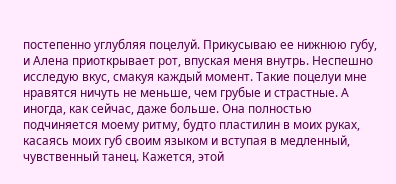постепенно углубляя поцелуй. Прикусываю ее нижнюю губу, и Алена приоткрывает рот, впуская меня внутрь. Неспешно исследую вкус, смакуя каждый момент. Такие поцелуи мне нравятся ничуть не меньше, чем грубые и страстные. А иногда, как сейчас, даже больше. Она полностью подчиняется моему ритму, будто пластилин в моих руках, касаясь моих губ своим языком и вступая в медленный, чувственный танец. Кажется, этой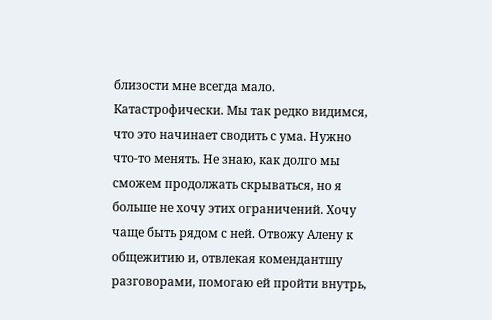близости мне всегда мало. Катастрофически. Мы так редко видимся, что это начинает сводить с ума. Нужно что-то менять. Не знаю, как долго мы сможем продолжать скрываться, но я больше не хочу этих ограничений. Хочу чаще быть рядом с ней. Отвожу Алену к общежитию и, отвлекая комендантшу разговорами, помогаю ей пройти внутрь,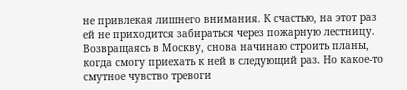не привлекая лишнего внимания. К счастью, на этот раз ей не приходится забираться через пожарную лестницу. Возвращаясь в Москву, снова начинаю строить планы, когда смогу приехать к ней в следующий раз. Но какое-то смутное чувство тревоги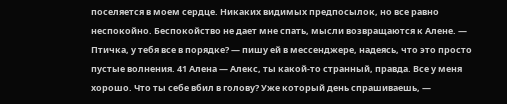поселяется в моем сердце. Никаких видимых предпосылок, но все равно неспокойно. Беспокойство не дает мне спать, мысли возвращаются к Алене. — Птичка, у тебя все в порядке? — пишу ей в мессенджере, надеясь, что это просто пустые волнения. 41 Алена — Алекс, ты какой-то странный, правда. Все у меня хорошо. Что ты себе вбил в голову? Уже который день спрашиваешь, —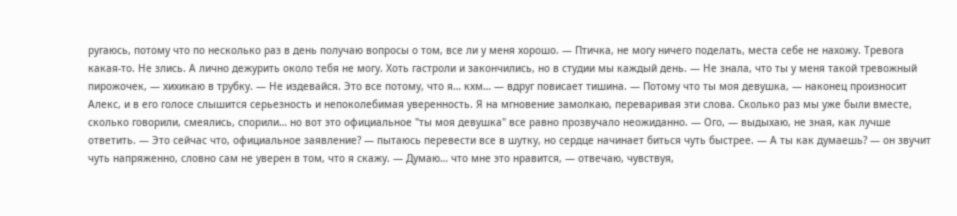ругаюсь, потому что по несколько раз в день получаю вопросы о том, все ли у меня хорошо. — Птичка, не могу ничего поделать, места себе не нахожу. Тревога какая-то. Не злись. А лично дежурить около тебя не могу. Хоть гастроли и закончились, но в студии мы каждый день. — Не знала, что ты у меня такой тревожный пирожочек, — хихикаю в трубку. — Не издевайся. Это все потому, что я… кхм… — вдруг повисает тишина. — Потому что ты моя девушка, — наконец произносит Алекс, и в его голосе слышится серьезность и непоколебимая уверенность. Я на мгновение замолкаю, переваривая эти слова. Сколько раз мы уже были вместе, сколько говорили, смеялись, спорили… но вот это официальное "ты моя девушка" все равно прозвучало неожиданно. — Ого, — выдыхаю, не зная, как лучше ответить. — Это сейчас что, официальное заявление? — пытаюсь перевести все в шутку, но сердце начинает биться чуть быстрее. — А ты как думаешь? — он звучит чуть напряженно, словно сам не уверен в том, что я скажу. — Думаю… что мне это нравится, — отвечаю, чувствуя,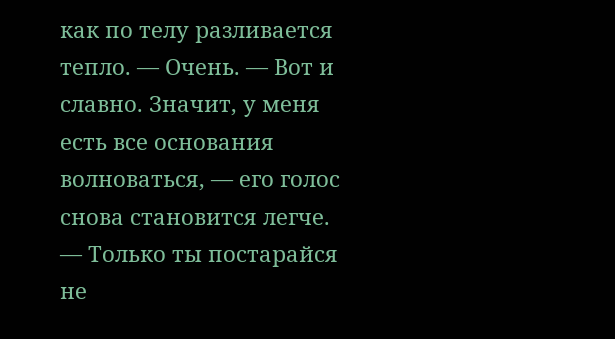как по телу разливается тепло. — Очень. — Вот и славно. Значит, у меня есть все основания волноваться, — его голос снова становится легче. — Только ты постарайся не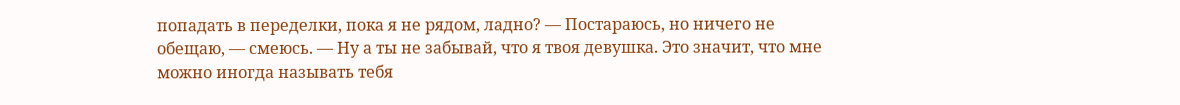попадать в переделки, пока я не рядом, ладно? — Постараюсь, но ничего не обещаю, — смеюсь. — Ну а ты не забывай, что я твоя девушка. Это значит, что мне можно иногда называть тебя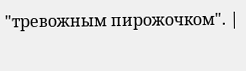"тревожным пирожочком". |